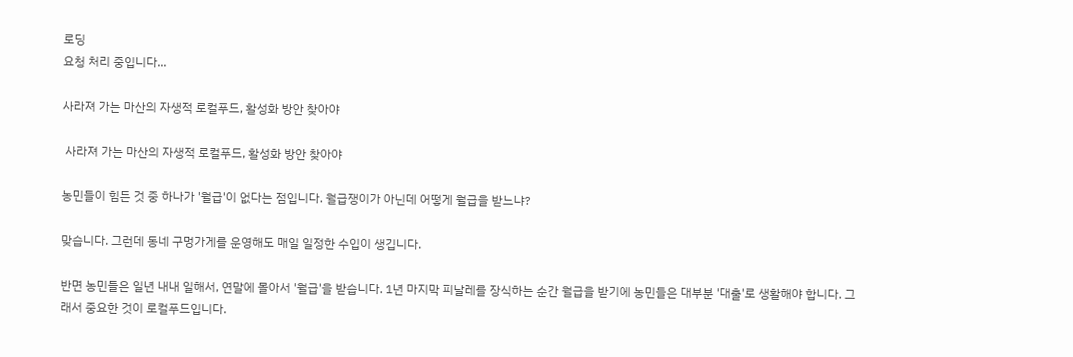로딩
요청 처리 중입니다...

사라져 가는 마산의 자생적 로컬푸드, 활성화 방안 찾아야

 사라져 가는 마산의 자생적 로컬푸드, 활성화 방안 찾아야

농민들이 힘든 것 중 하나가 '월급'이 없다는 점입니다. 월급쟁이가 아닌데 어떻게 월급을 받느냐?

맞습니다. 그런데 동네 구멍가게를 운영해도 매일 일정한 수입이 생깁니다.

반면 농민들은 일년 내내 일해서, 연말에 몰아서 '월급'을 받습니다. 1년 마지막 피날레를 장식하는 순간 월급을 받기에 농민들은 대부분 '대출'로 생활해야 합니다. 그래서 중요한 것이 로컬푸드입니다.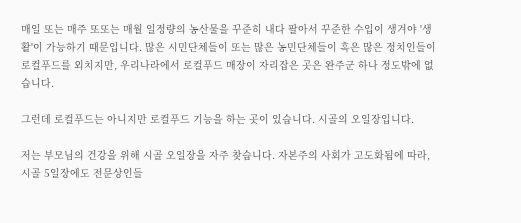매일 또는 매주 또또는 매월 일정량의 농산물을 꾸준히 내다 팔아서 꾸준한 수입이 생겨야 '생활'이 가능하기 때문입니다. 많은 시민단체들이 또는 많은 농민단체들이 혹은 많은 정치인들이 로컬푸드를 외치지만, 우리나라에서 로컬푸드 매장이 자리잡은 곳은 완주군 하나 정도밖에 없습니다.

그런데 로컬푸드는 아니지만 로컬푸드 기능을 하는 곳이 있습니다. 시골의 오일장입니다.

저는 부모님의 건강을 위해 시골 오일장을 자주 찾습니다. 자본주의 사회가 고도화됨에 따라, 시골 5일장에도 전문상인들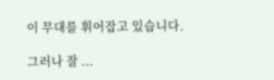이 무대를 휘어잡고 있습니다.

그러나 잘 ...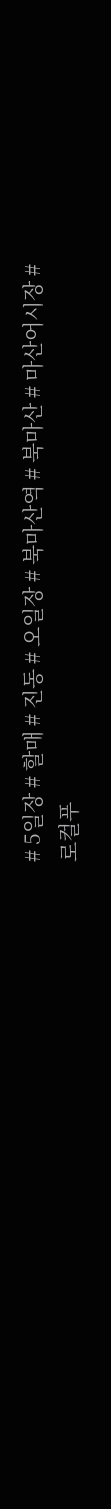# 5일장 # 할매 # 진동 # 오일장 # 북마산역 # 북마산 # 마산어시장 # 로컬푸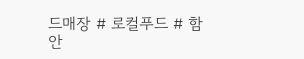드매장 # 로컬푸드 # 함안